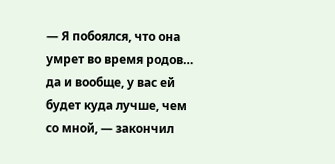— Я побоялся, что она умрет во время родов… да и вообще, у вас ей будет куда лучше, чем со мной, — закончил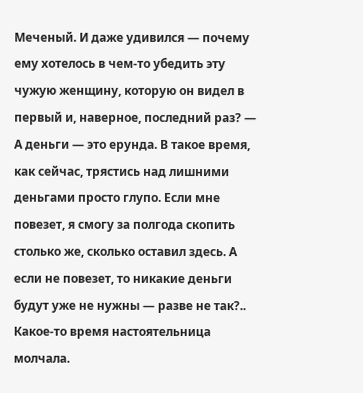Меченый. И даже удивился — почему ему хотелось в чем-то убедить эту чужую женщину, которую он видел в первый и, наверное, последний раз? — А деньги — это ерунда. В такое время, как сейчас, трястись над лишними деньгами просто глупо. Если мне повезет, я смогу за полгода скопить столько же, сколько оставил здесь. А если не повезет, то никакие деньги будут уже не нужны — разве не так?..
Какое-то время настоятельница молчала.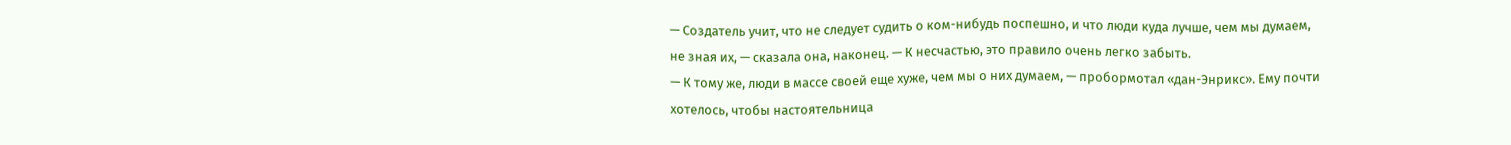— Создатель учит, что не следует судить о ком-нибудь поспешно, и что люди куда лучше, чем мы думаем, не зная их, — сказала она, наконец. — К несчастью, это правило очень легко забыть.
— К тому же, люди в массе своей еще хуже, чем мы о них думаем, — пробормотал «дан-Энрикс». Ему почти хотелось, чтобы настоятельница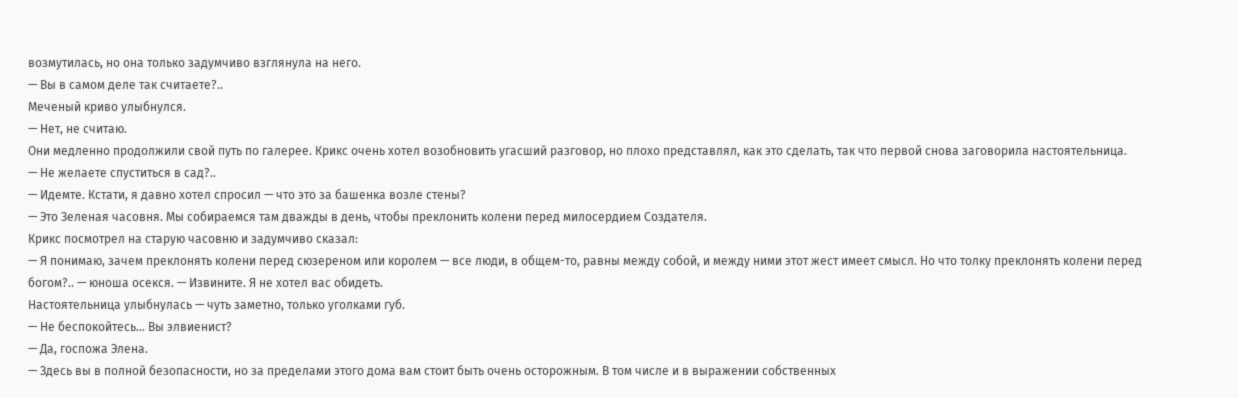возмутилась, но она только задумчиво взглянула на него.
— Вы в самом деле так считаете?..
Меченый криво улыбнулся.
— Нет, не считаю.
Они медленно продолжили свой путь по галерее. Крикс очень хотел возобновить угасший разговор, но плохо представлял, как это сделать, так что первой снова заговорила настоятельница.
— Не желаете спуститься в сад?..
— Идемте. Кстати, я давно хотел спросил — что это за башенка возле стены?
— Это Зеленая часовня. Мы собираемся там дважды в день, чтобы преклонить колени перед милосердием Создателя.
Крикс посмотрел на старую часовню и задумчиво сказал:
— Я понимаю, зачем преклонять колени перед сюзереном или королем — все люди, в общем-то, равны между собой, и между ними этот жест имеет смысл. Но что толку преклонять колени перед богом?.. — юноша осекся. — Извините. Я не хотел вас обидеть.
Настоятельница улыбнулась — чуть заметно, только уголками губ.
— Не беспокойтесь… Вы элвиенист?
— Да, госпожа Элена.
— Здесь вы в полной безопасности, но за пределами этого дома вам стоит быть очень осторожным. В том числе и в выражении собственных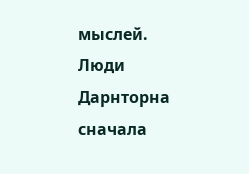мыслей. Люди Дарнторна сначала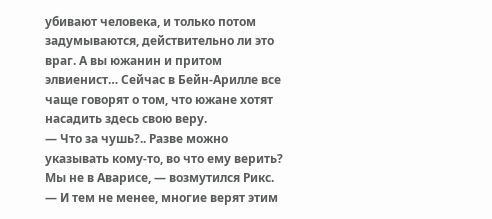убивают человека, и только потом задумываются, действительно ли это враг. А вы южанин и притом элвиенист… Сейчас в Бейн-Арилле все чаще говорят о том, что южане хотят насадить здесь свою веру.
— Что за чушь?.. Разве можно указывать кому-то, во что ему верить? Мы не в Аварисе, — возмутился Рикс.
— И тем не менее, многие верят этим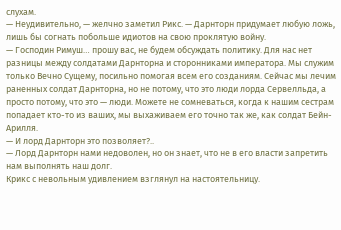слухам.
— Неудивительно, — желчно заметил Рикс. — Дарнторн придумает любую ложь, лишь бы согнать побольше идиотов на свою проклятую войну.
— Господин Римуш… прошу вас, не будем обсуждать политику. Для нас нет разницы между солдатами Дарнторна и сторонниками императора. Мы служим только Вечно Сущему, посильно помогая всем его созданиям. Сейчас мы лечим раненных солдат Дарнторна, но не потому, что это люди лорда Сервелльда, а просто потому, что это — люди. Можете не сомневаться, когда к нашим сестрам попадает кто-то из ваших, мы выхаживаем его точно так же, как солдат Бейн-Арилля.
— И лорд Дарнторн это позволяет?..
— Лорд Дарнторн нами недоволен, но он знает, что не в его власти запретить нам выполнять наш долг.
Крикс с невольным удивлением взглянул на настоятельницу.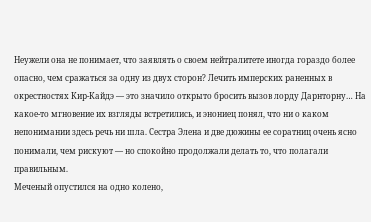Неужели она не понимает, что заявлять о своем нейтралитете иногда гораздо более опасно, чем сражаться за одну из двух сторон? Лечить имперских раненных в окрестностях Кир-Кайдэ — это значило открыто бросить вызов лорду Дарнторну… На какое-то мгновение их взгляды встретились, и энониец понял, что ни о каком непонимании здесь речь ни шла. Сестра Элена и две дюжины ее соратниц очень ясно понимали, чем рискуют — но спокойно продолжали делать то, что полагали правильным.
Меченый опустился на одно колено,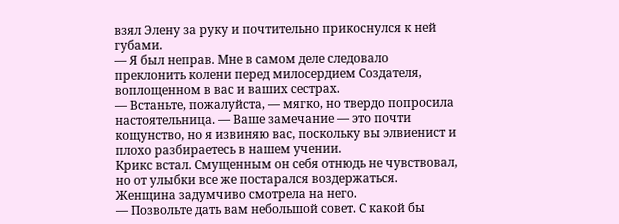взял Элену за руку и почтительно прикоснулся к ней губами.
— Я был неправ. Мне в самом деле следовало преклонить колени перед милосердием Создателя, воплощенном в вас и ваших сестрах.
— Встаньте, пожалуйста, — мягко, но твердо попросила настоятельница. — Ваше замечание — это почти кощунство, но я извиняю вас, поскольку вы элвиенист и плохо разбираетесь в нашем учении.
Крикс встал. Смущенным он себя отнюдь не чувствовал, но от улыбки все же постарался воздержаться. Женщина задумчиво смотрела на него.
— Позвольте дать вам небольшой совет. С какой бы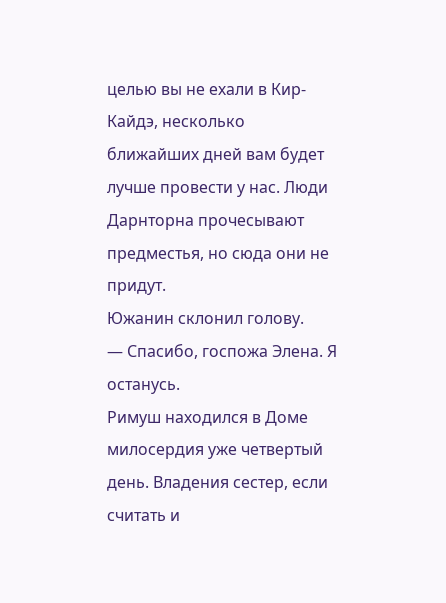целью вы не ехали в Кир-Кайдэ, несколько ближайших дней вам будет лучше провести у нас. Люди Дарнторна прочесывают предместья, но сюда они не придут.
Южанин склонил голову.
— Спасибо, госпожа Элена. Я останусь.
Римуш находился в Доме милосердия уже четвертый день. Владения сестер, если считать и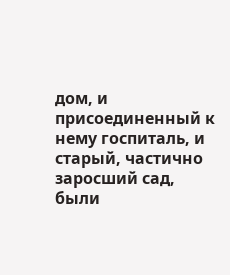дом, и присоединенный к нему госпиталь, и старый, частично заросший сад, были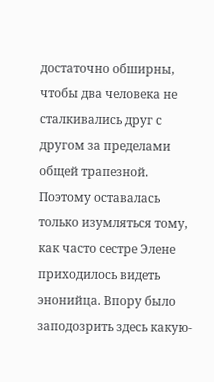достаточно обширны, чтобы два человека не сталкивались друг с другом за пределами общей трапезной. Поэтому оставалась только изумляться тому, как часто сестре Элене приходилось видеть энонийца. Впору было заподозрить здесь какую-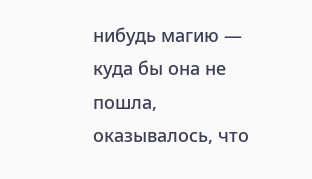нибудь магию — куда бы она не пошла, оказывалось, что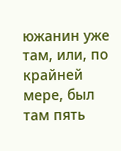южанин уже там, или, по крайней мере, был там пять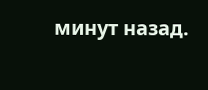минут назад.